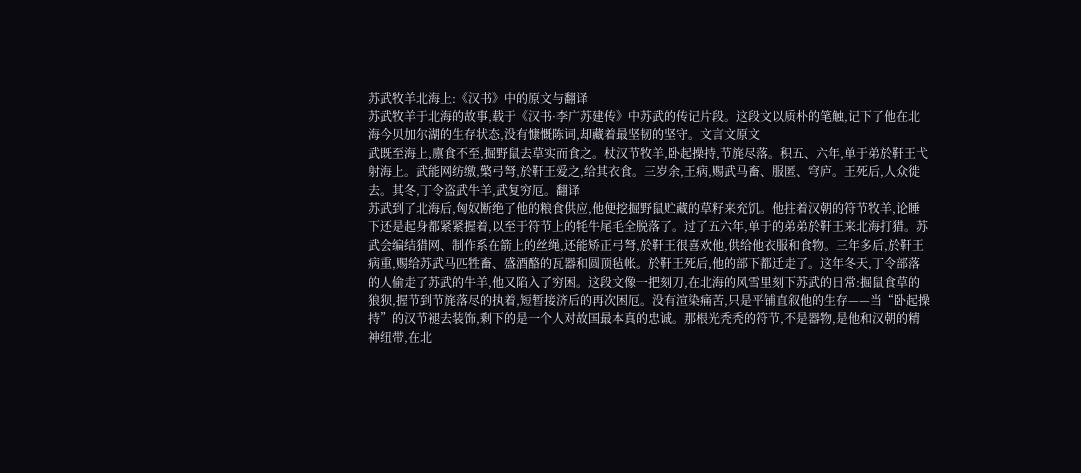苏武牧羊北海上:《汉书》中的原文与翻译
苏武牧羊于北海的故事,载于《汉书·李广苏建传》中苏武的传记片段。这段文以质朴的笔触,记下了他在北海今贝加尔湖的生存状态,没有慷慨陈词,却藏着最坚韧的坚守。文言文原文
武既至海上,廪食不至,掘野鼠去草实而食之。杖汉节牧羊,卧起操持,节旄尽落。积五、六年,单于弟於靬王弋射海上。武能网纺缴,檠弓弩,於靬王爱之,给其衣食。三岁余,王病,赐武马畜、服匿、穹庐。王死后,人众徙去。其冬,丁令盗武牛羊,武复穷厄。翻译
苏武到了北海后,匈奴断绝了他的粮食供应,他便挖掘野鼠贮藏的草籽来充饥。他拄着汉朝的符节牧羊,论睡下还是起身都紧紧握着,以至于符节上的牦牛尾毛全脱落了。过了五六年,单于的弟弟於靬王来北海打猎。苏武会编结猎网、制作系在箭上的丝绳,还能矫正弓弩,於靬王很喜欢他,供给他衣服和食物。三年多后,於靬王病重,赐给苏武马匹牲畜、盛酒酪的瓦器和圆顶毡帐。於靬王死后,他的部下都迁走了。这年冬天,丁令部落的人偷走了苏武的牛羊,他又陷入了穷困。这段文像一把刻刀,在北海的风雪里刻下苏武的日常:掘鼠食草的狼狈,握节到节旄落尽的执着,短暂接济后的再次困厄。没有渲染痛苦,只是平铺直叙他的生存——当“卧起操持”的汉节褪去装饰,剩下的是一个人对故国最本真的忠诚。那根光秃秃的符节,不是器物,是他和汉朝的精神纽带,在北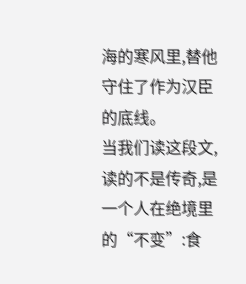海的寒风里,替他守住了作为汉臣的底线。
当我们读这段文,读的不是传奇,是一个人在绝境里的“不变”:食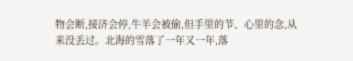物会断,接济会停,牛羊会被偷,但手里的节、心里的念,从来没丢过。北海的雪落了一年又一年,落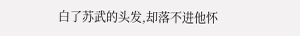白了苏武的头发,却落不进他怀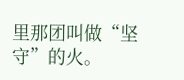里那团叫做“坚守”的火。